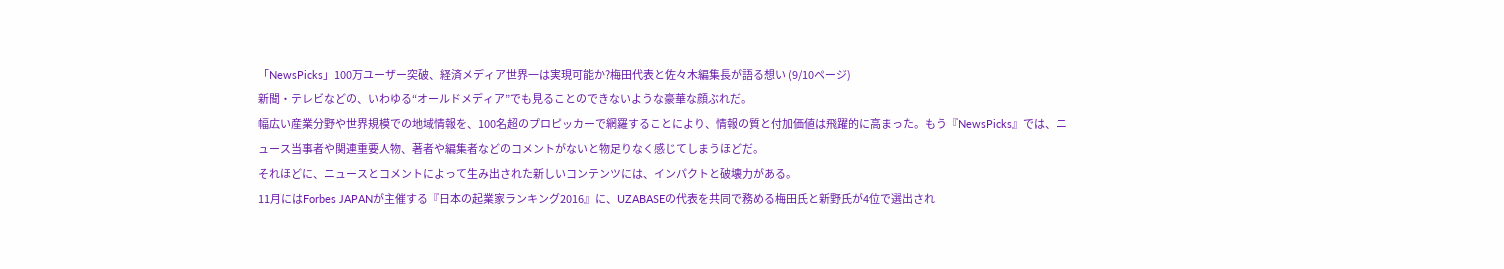「NewsPicks」100万ユーザー突破、経済メディア世界一は実現可能か?梅田代表と佐々木編集長が語る想い (9/10ページ)
新聞・テレビなどの、いわゆる“オールドメディア”でも見ることのできないような豪華な顔ぶれだ。
幅広い産業分野や世界規模での地域情報を、100名超のプロピッカーで網羅することにより、情報の質と付加価値は飛躍的に高まった。もう『NewsPicks』では、ニュース当事者や関連重要人物、著者や編集者などのコメントがないと物足りなく感じてしまうほどだ。
それほどに、ニュースとコメントによって生み出された新しいコンテンツには、インパクトと破壊力がある。
11月にはForbes JAPANが主催する『日本の起業家ランキング2016』に、UZABASEの代表を共同で務める梅田氏と新野氏が4位で選出され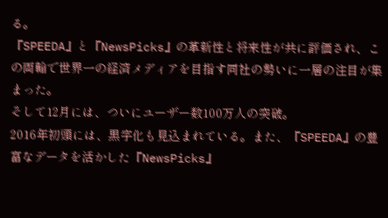る。
『SPEEDA』と『NewsPicks』の革新性と将来性が共に評価され、この両輪で世界一の経済メディアを目指す同社の勢いに一層の注目が集まった。
そして12月には、ついにユーザー数100万人の突破。
2016年初頭には、黒字化も見込まれている。また、『SPEEDA』の豊富なデータを活かした『NewsPicks』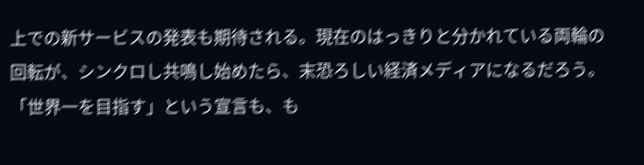上での新サービスの発表も期待される。現在のはっきりと分かれている両輪の回転が、シンクロし共鳴し始めたら、末恐ろしい経済メディアになるだろう。
「世界一を目指す」という宣言も、も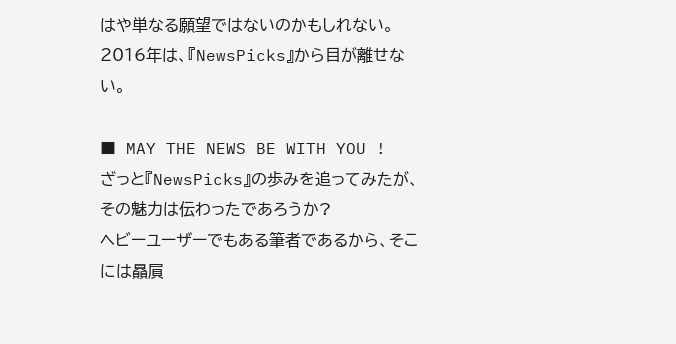はや単なる願望ではないのかもしれない。
2016年は、『NewsPicks』から目が離せない。

■ MAY THE NEWS BE WITH YOU !
ざっと『NewsPicks』の歩みを追ってみたが、その魅力は伝わったであろうか?
ヘビーユーザーでもある筆者であるから、そこには贔屓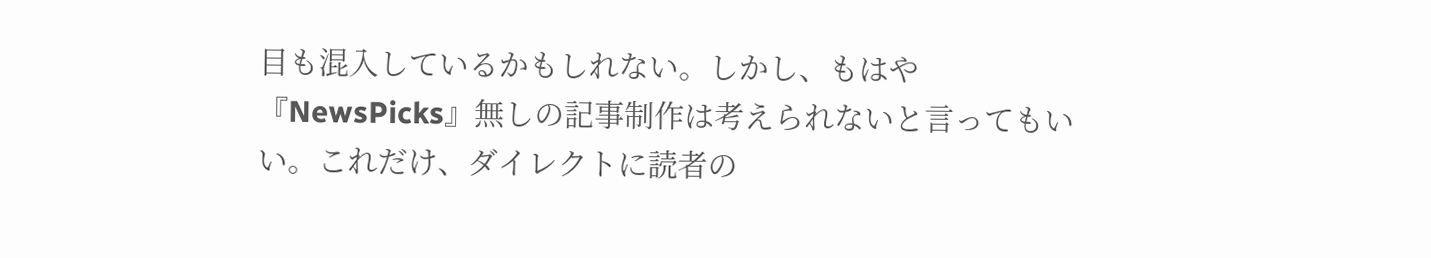目も混入しているかもしれない。しかし、もはや『NewsPicks』無しの記事制作は考えられないと言ってもいい。これだけ、ダイレクトに読者の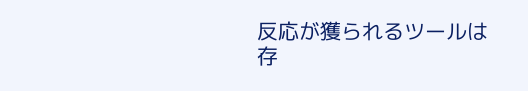反応が獲られるツールは存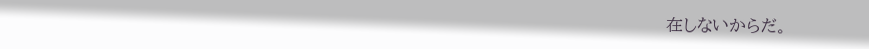在しないからだ。